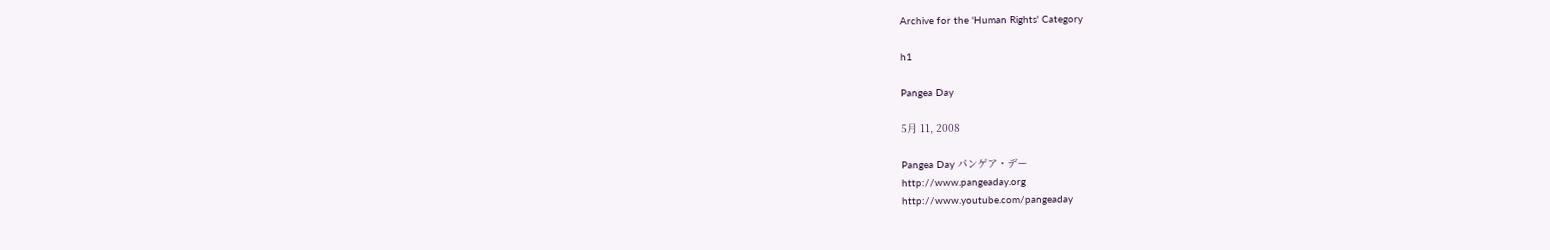Archive for the 'Human Rights' Category

h1

Pangea Day

5月 11, 2008

Pangea Day パンゲア・デー
http://www.pangeaday.org
http://www.youtube.com/pangeaday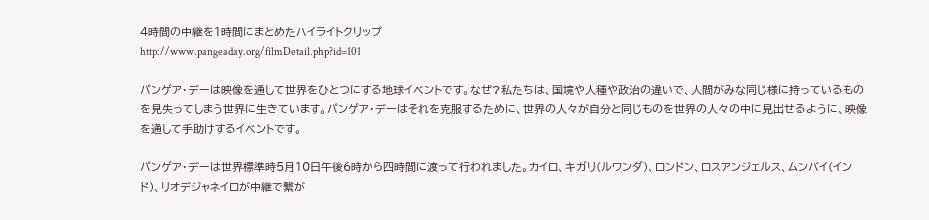4時間の中継を1時間にまとめたハイライトクリップ
http://www.pangeaday.org/filmDetail.php?id=101

パンゲア・デーは映像を通して世界をひとつにする地球イベントです。なぜ?私たちは、国境や人種や政治の違いで、人間がみな同じ様に持っているものを見失ってしまう世界に生きています。パンゲア・デーはそれを克服するために、世界の人々が自分と同じものを世界の人々の中に見出せるように、映像を通して手助けするイベントです。

パンゲア・デーは世界標準時5月10日午後6時から四時間に渡って行われました。カイロ、キガリ(ルワンダ)、ロンドン、ロスアンジェルス、ムンバイ(インド)、リオデジャネイロが中継で繋が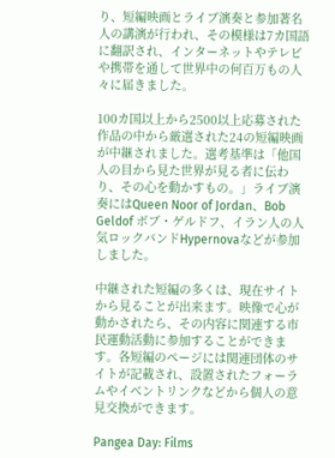り、短編映画とライブ演奏と参加著名人の講演が行われ、その模様は7カ国語に翻訳され、インターネットやテレビや携帯を通して世界中の何百万もの人々に届きました。

100カ国以上から2500以上応募された作品の中から厳選された24の短編映画が中継されました。選考基準は「他国人の目から見た世界が見る者に伝わり、その心を動かすもの。」ライブ演奏にはQueen Noor of Jordan、Bob Geldof ボブ・ゲルドフ、イラン人の人気ロックバンドHypernovaなどが参加しました。

中継された短編の多くは、現在サイトから見ることが出来ます。映像で心が動かされたら、その内容に関連する市民運動活動に参加することができます。各短編のページには関連団体のサイトが記載され、設置されたフォーラムやイベントリンクなどから個人の意見交換ができます。

Pangea Day: Films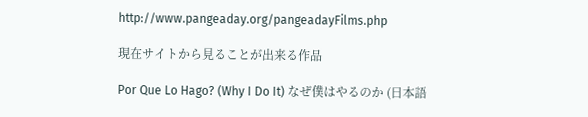http://www.pangeaday.org/pangeadayFilms.php

現在サイトから見ることが出来る作品

Por Que Lo Hago? (Why I Do It) なぜ僕はやるのか (日本語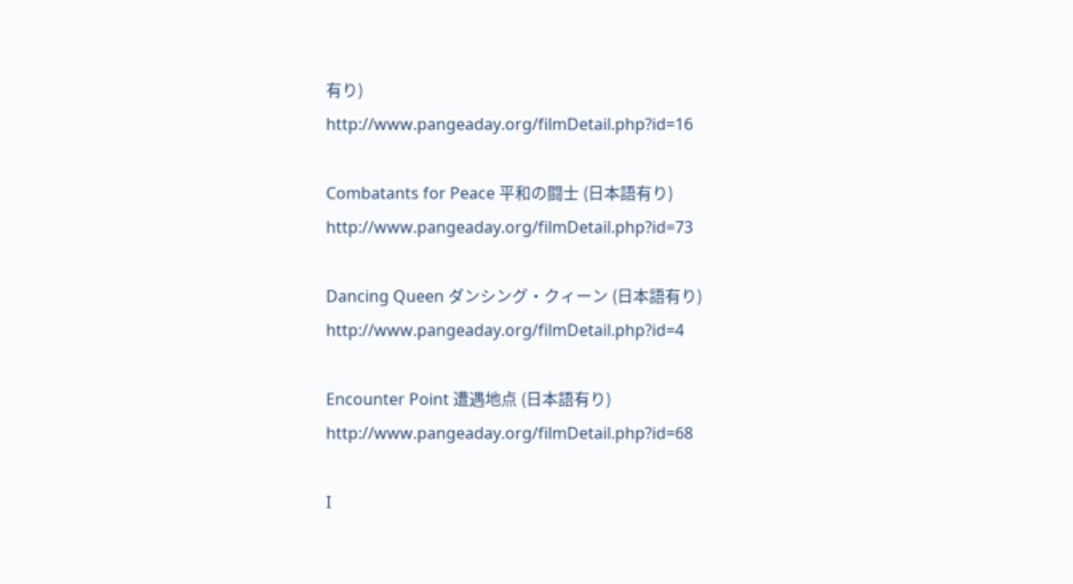有り)
http://www.pangeaday.org/filmDetail.php?id=16

Combatants for Peace 平和の闘士 (日本語有り)
http://www.pangeaday.org/filmDetail.php?id=73

Dancing Queen ダンシング・クィーン (日本語有り)
http://www.pangeaday.org/filmDetail.php?id=4

Encounter Point 遭遇地点 (日本語有り)
http://www.pangeaday.org/filmDetail.php?id=68

I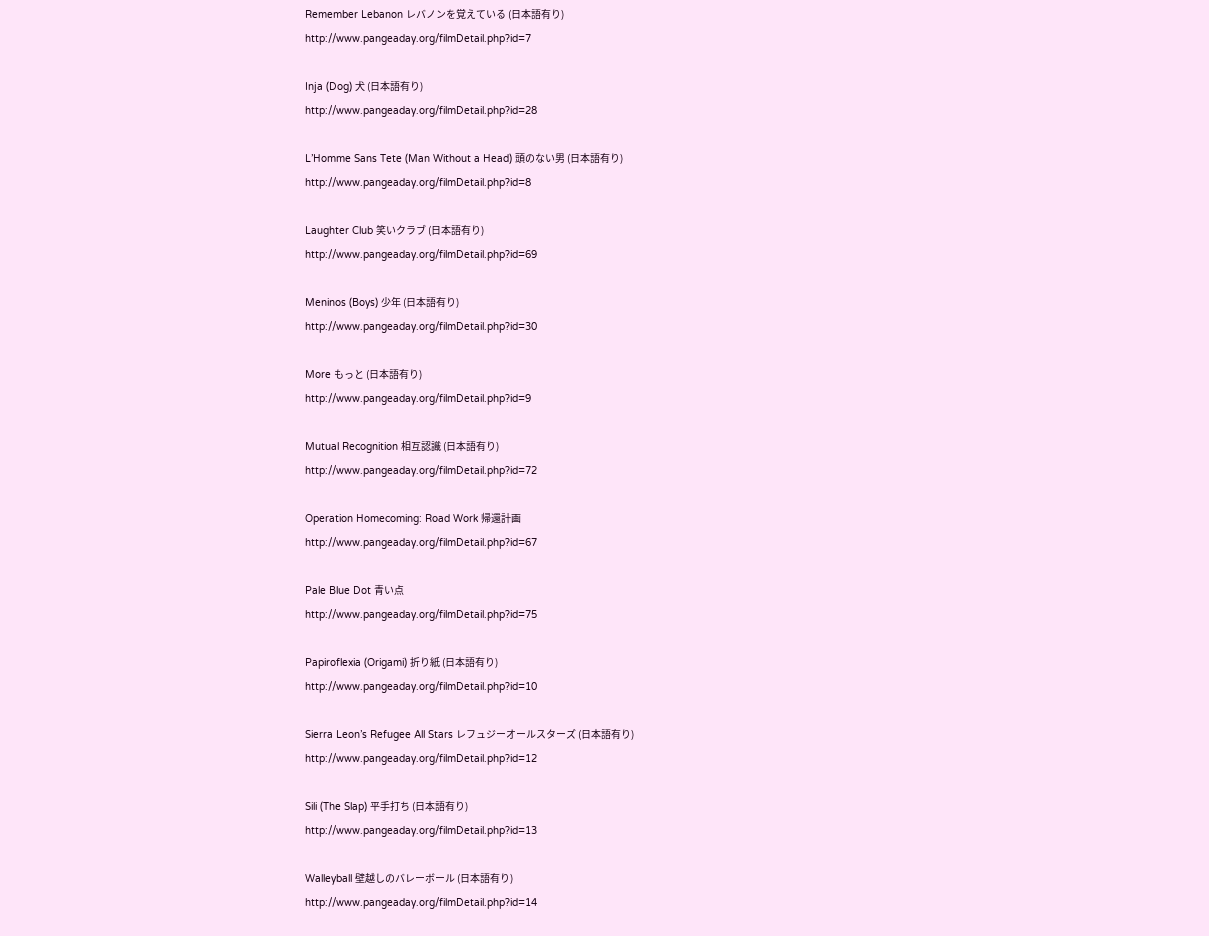Remember Lebanon レバノンを覚えている (日本語有り)
http://www.pangeaday.org/filmDetail.php?id=7

Inja (Dog) 犬 (日本語有り)
http://www.pangeaday.org/filmDetail.php?id=28

L’Homme Sans Tete (Man Without a Head) 頭のない男 (日本語有り)
http://www.pangeaday.org/filmDetail.php?id=8

Laughter Club 笑いクラブ (日本語有り)
http://www.pangeaday.org/filmDetail.php?id=69

Meninos (Boys) 少年 (日本語有り)
http://www.pangeaday.org/filmDetail.php?id=30

More もっと (日本語有り)
http://www.pangeaday.org/filmDetail.php?id=9

Mutual Recognition 相互認識 (日本語有り)
http://www.pangeaday.org/filmDetail.php?id=72

Operation Homecoming: Road Work 帰還計画
http://www.pangeaday.org/filmDetail.php?id=67

Pale Blue Dot 青い点
http://www.pangeaday.org/filmDetail.php?id=75

Papiroflexia (Origami) 折り紙 (日本語有り)
http://www.pangeaday.org/filmDetail.php?id=10

Sierra Leon’s Refugee All Stars レフュジーオールスターズ (日本語有り)
http://www.pangeaday.org/filmDetail.php?id=12

Sili (The Slap) 平手打ち (日本語有り)
http://www.pangeaday.org/filmDetail.php?id=13

Walleyball 壁越しのバレーボール (日本語有り)
http://www.pangeaday.org/filmDetail.php?id=14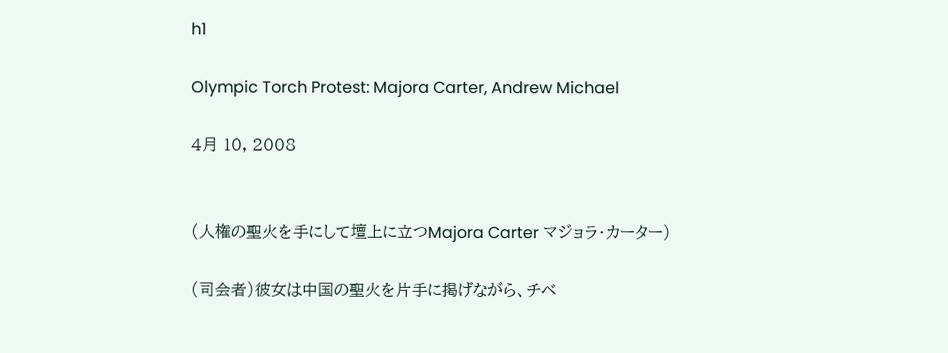h1

Olympic Torch Protest: Majora Carter, Andrew Michael

4月 10, 2008


(人権の聖火を手にして壇上に立つMajora Carter マジョラ・カーター)

(司会者)彼女は中国の聖火を片手に掲げながら、チベ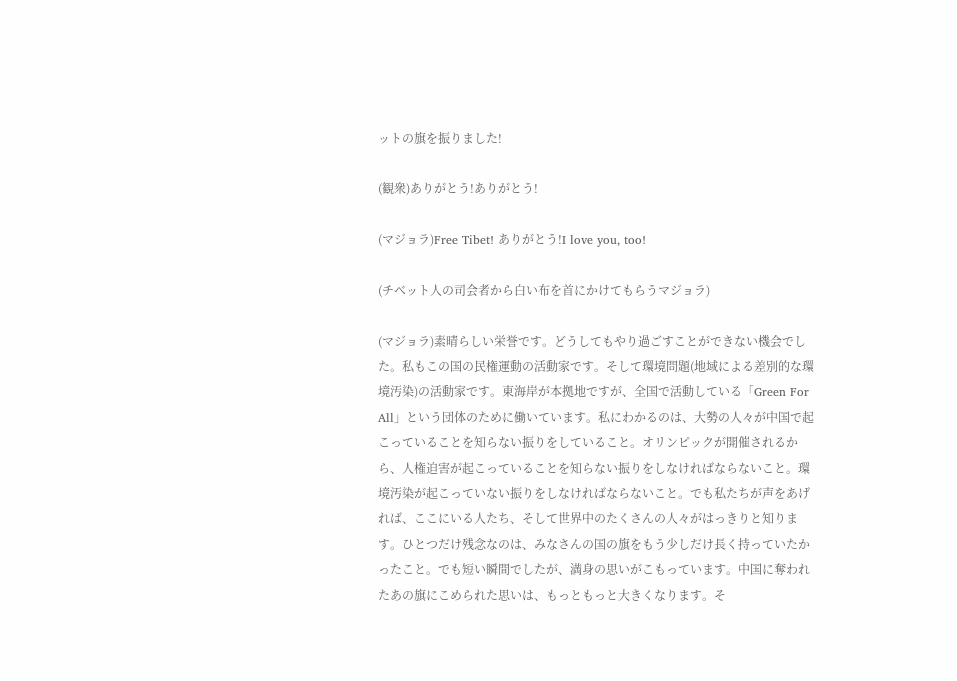ットの旗を振りました!

(観衆)ありがとう!ありがとう!

(マジョラ)Free Tibet! ありがとう!I love you, too!

(チベット人の司会者から白い布を首にかけてもらうマジョラ)

(マジョラ)素晴らしい栄誉です。どうしてもやり過ごすことができない機会でした。私もこの国の民権運動の活動家です。そして環境問題(地域による差別的な環境汚染)の活動家です。東海岸が本拠地ですが、全国で活動している「Green For All」という団体のために働いています。私にわかるのは、大勢の人々が中国で起こっていることを知らない振りをしていること。オリンピックが開催されるから、人権迫害が起こっていることを知らない振りをしなければならないこと。環境汚染が起こっていない振りをしなければならないこと。でも私たちが声をあげれば、ここにいる人たち、そして世界中のたくさんの人々がはっきりと知ります。ひとつだけ残念なのは、みなさんの国の旗をもう少しだけ長く持っていたかったこと。でも短い瞬間でしたが、満身の思いがこもっています。中国に奪われたあの旗にこめられた思いは、もっともっと大きくなります。そ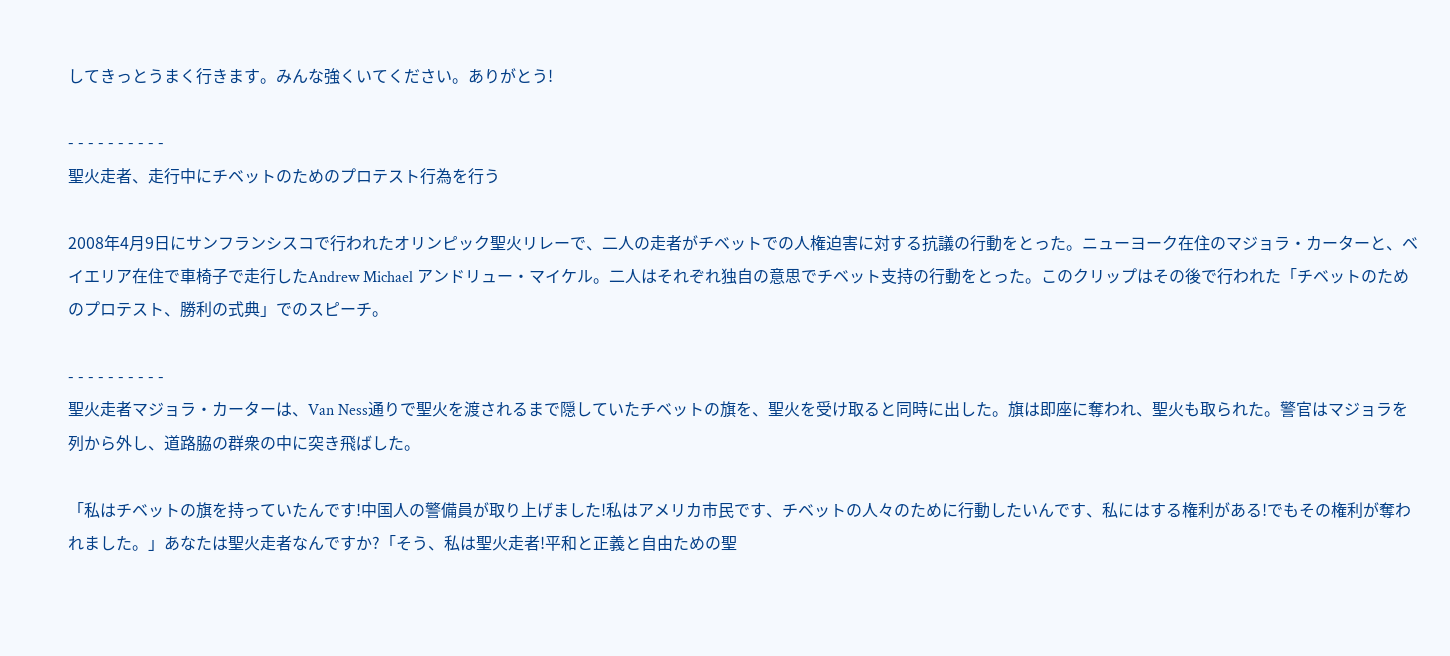してきっとうまく行きます。みんな強くいてください。ありがとう!

- - - - - - - - - -
聖火走者、走行中にチベットのためのプロテスト行為を行う

2008年4月9日にサンフランシスコで行われたオリンピック聖火リレーで、二人の走者がチベットでの人権迫害に対する抗議の行動をとった。ニューヨーク在住のマジョラ・カーターと、ベイエリア在住で車椅子で走行したAndrew Michael アンドリュー・マイケル。二人はそれぞれ独自の意思でチベット支持の行動をとった。このクリップはその後で行われた「チベットのためのプロテスト、勝利の式典」でのスピーチ。

- - - - - - - - - -
聖火走者マジョラ・カーターは、Van Ness通りで聖火を渡されるまで隠していたチベットの旗を、聖火を受け取ると同時に出した。旗は即座に奪われ、聖火も取られた。警官はマジョラを列から外し、道路脇の群衆の中に突き飛ばした。

「私はチベットの旗を持っていたんです!中国人の警備員が取り上げました!私はアメリカ市民です、チベットの人々のために行動したいんです、私にはする権利がある!でもその権利が奪われました。」あなたは聖火走者なんですか?「そう、私は聖火走者!平和と正義と自由ための聖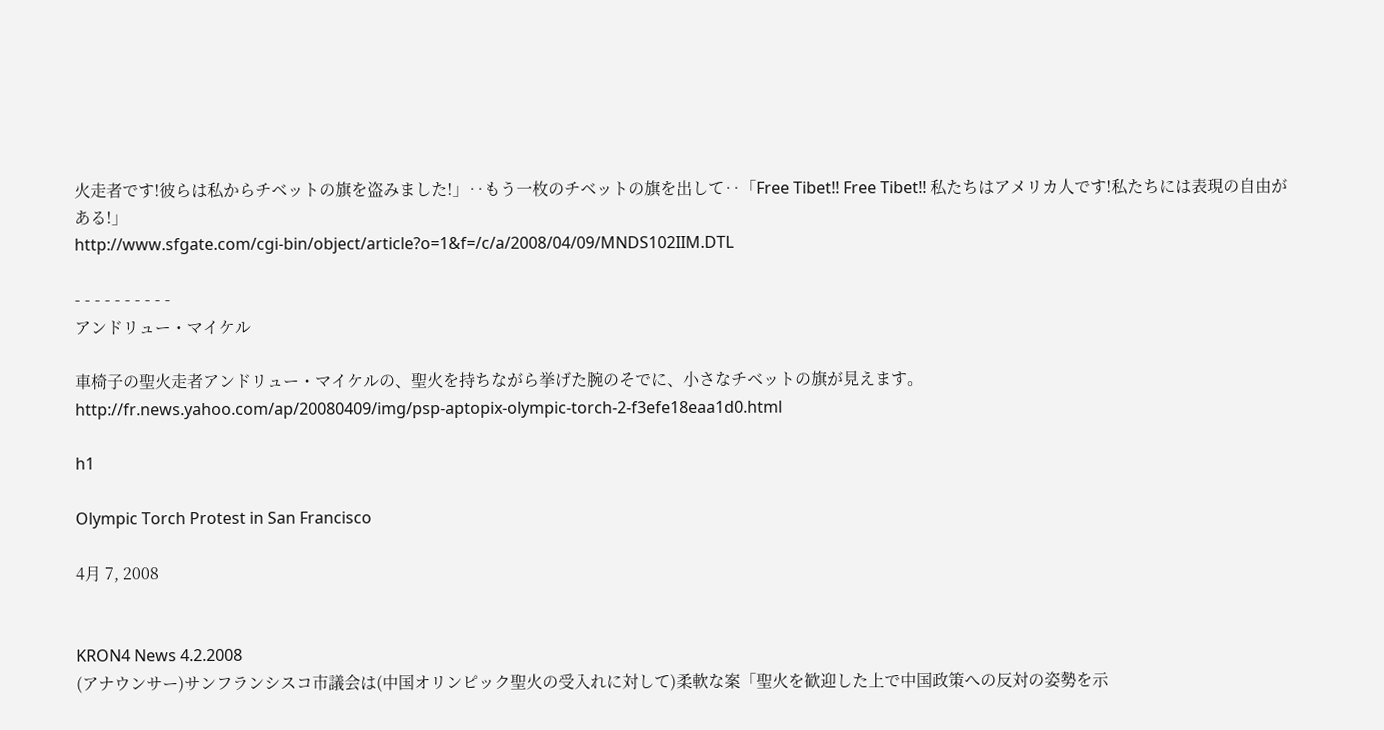火走者です!彼らは私からチベットの旗を盗みました!」‥もう一枚のチベットの旗を出して‥「Free Tibet!! Free Tibet!! 私たちはアメリカ人です!私たちには表現の自由がある!」
http://www.sfgate.com/cgi-bin/object/article?o=1&f=/c/a/2008/04/09/MNDS102IIM.DTL

- - - - - - - - - -
アンドリュー・マイケル

車椅子の聖火走者アンドリュー・マイケルの、聖火を持ちながら挙げた腕のそでに、小さなチベットの旗が見えます。
http://fr.news.yahoo.com/ap/20080409/img/psp-aptopix-olympic-torch-2-f3efe18eaa1d0.html

h1

Olympic Torch Protest in San Francisco

4月 7, 2008


KRON4 News 4.2.2008
(アナウンサー)サンフランシスコ市議会は(中国オリンピック聖火の受入れに対して)柔軟な案「聖火を歓迎した上で中国政策への反対の姿勢を示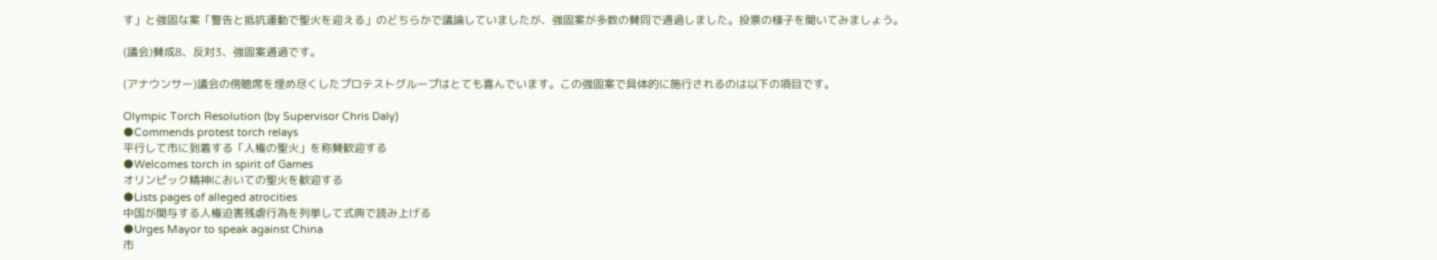す」と強固な案「警告と抵抗運動で聖火を迎える」のどちらかで議論していましたが、強固案が多数の賛同で通過しました。投票の様子を聞いてみましょう。

(議会)賛成8、反対3、強固案通過です。

(アナウンサー)議会の傍聴席を埋め尽くしたプロテストグループはとても喜んでいます。この強固案で具体的に施行されるのは以下の項目です。

Olympic Torch Resolution (by Supervisor Chris Daly)
●Commends protest torch relays
平行して市に到着する「人権の聖火」を称賛歓迎する
●Welcomes torch in spirit of Games
オリンピック精神においての聖火を歓迎する
●Lists pages of alleged atrocities
中国が関与する人権迫害残虐行為を列挙して式典で読み上げる
●Urges Mayor to speak against China
市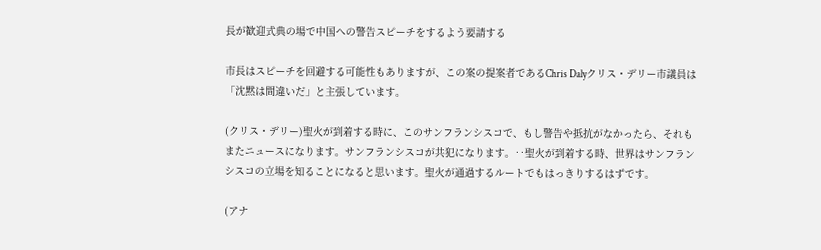長が歓迎式典の場で中国への警告スピーチをするよう要請する

市長はスピーチを回避する可能性もありますが、この案の提案者であるChris Dalyクリス・デリー市議員は「沈黙は間違いだ」と主張しています。

(クリス・デリー)聖火が到着する時に、このサンフランシスコで、もし警告や抵抗がなかったら、それもまたニュースになります。サンフランシスコが共犯になります。‥聖火が到着する時、世界はサンフランシスコの立場を知ることになると思います。聖火が通過するルートでもはっきりするはずです。

(アナ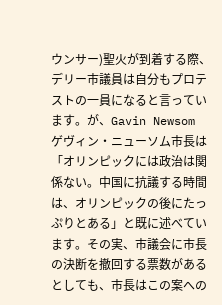ウンサー)聖火が到着する際、デリー市議員は自分もプロテストの一員になると言っています。が、Gavin Newsom ゲヴィン・ニューソム市長は「オリンピックには政治は関係ない。中国に抗議する時間は、オリンピックの後にたっぷりとある」と既に述べています。その実、市議会に市長の決断を撤回する票数があるとしても、市長はこの案への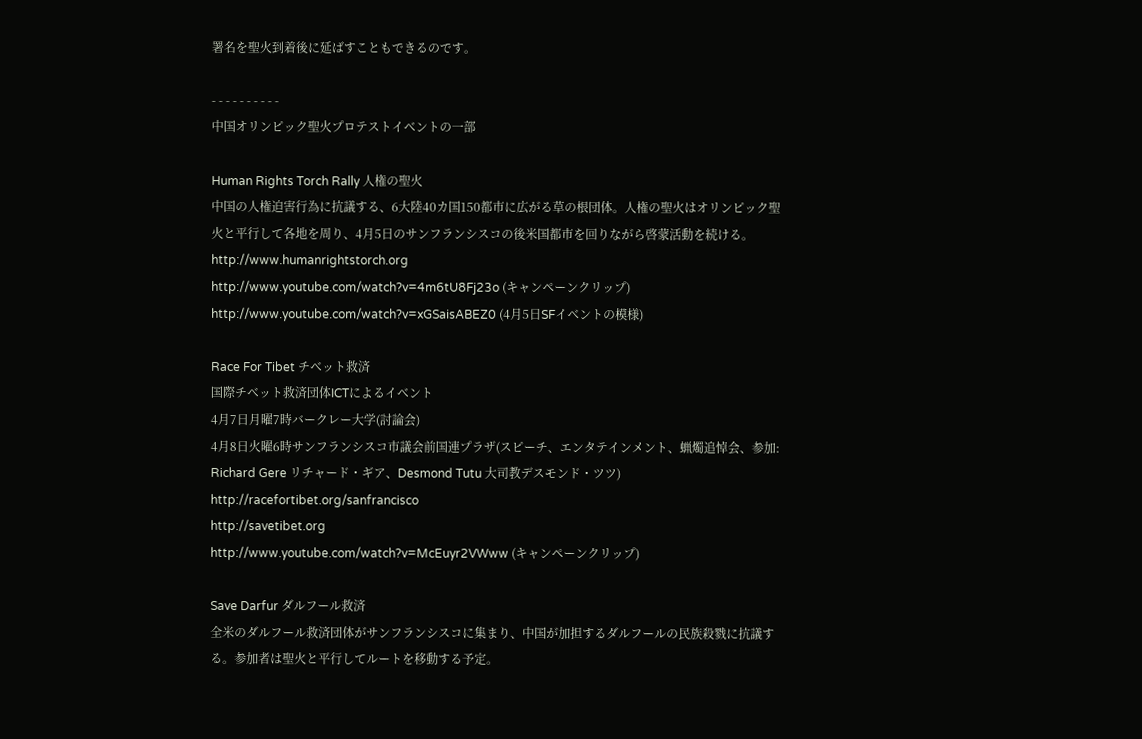署名を聖火到着後に延ばすこともできるのです。

- - - - - - - - - -
中国オリンピック聖火プロテストイベントの一部

Human Rights Torch Rally 人権の聖火
中国の人権迫害行為に抗議する、6大陸40カ国150都市に広がる草の根団体。人権の聖火はオリンピック聖火と平行して各地を周り、4月5日のサンフランシスコの後米国都市を回りながら啓蒙活動を続ける。
http://www.humanrightstorch.org
http://www.youtube.com/watch?v=4m6tU8Fj23o (キャンペーンクリップ)
http://www.youtube.com/watch?v=xGSaisABEZ0 (4月5日SFイベントの模様)

Race For Tibet チベット救済
国際チベット救済団体ICTによるイベント
4月7日月曜7時バークレー大学(討論会)
4月8日火曜6時サンフランシスコ市議会前国連プラザ(スピーチ、エンタテインメント、蝋燭追悼会、参加: Richard Gere リチャード・ギア、Desmond Tutu 大司教デスモンド・ツツ)
http://racefortibet.org/sanfrancisco
http://savetibet.org
http://www.youtube.com/watch?v=McEuyr2VWww (キャンペーンクリップ)

Save Darfur ダルフール救済
全米のダルフール救済団体がサンフランシスコに集まり、中国が加担するダルフールの民族殺戮に抗議する。参加者は聖火と平行してルートを移動する予定。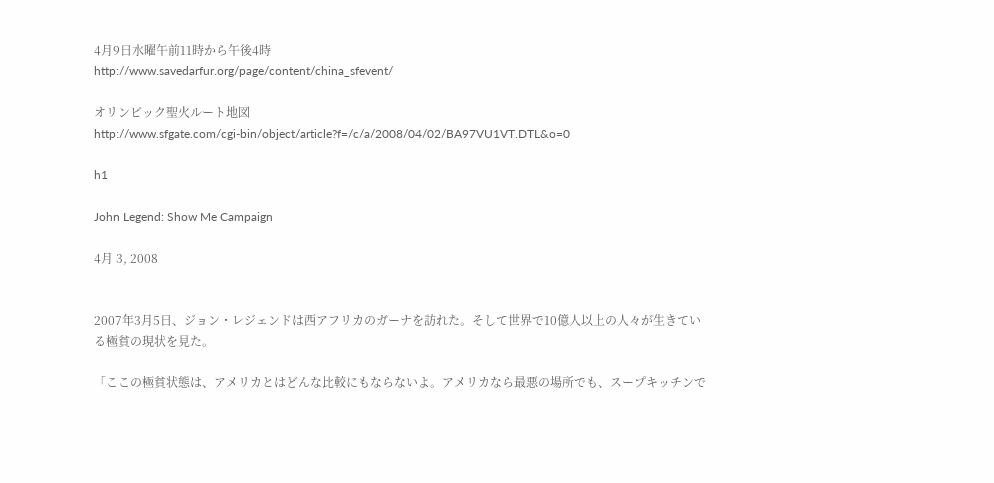4月9日水曜午前11時から午後4時
http://www.savedarfur.org/page/content/china_sfevent/

オリンピック聖火ルート地図
http://www.sfgate.com/cgi-bin/object/article?f=/c/a/2008/04/02/BA97VU1VT.DTL&o=0

h1

John Legend: Show Me Campaign

4月 3, 2008


2007年3月5日、ジョン・レジェンドは西アフリカのガーナを訪れた。そして世界で10億人以上の人々が生きている極貧の現状を見た。

「ここの極貧状態は、アメリカとはどんな比較にもならないよ。アメリカなら最悪の場所でも、スープキッチンで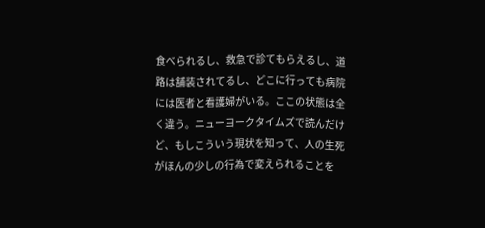食べられるし、救急で診てもらえるし、道路は舗装されてるし、どこに行っても病院には医者と看護婦がいる。ここの状態は全く違う。ニューヨークタイムズで読んだけど、もしこういう現状を知って、人の生死がほんの少しの行為で変えられることを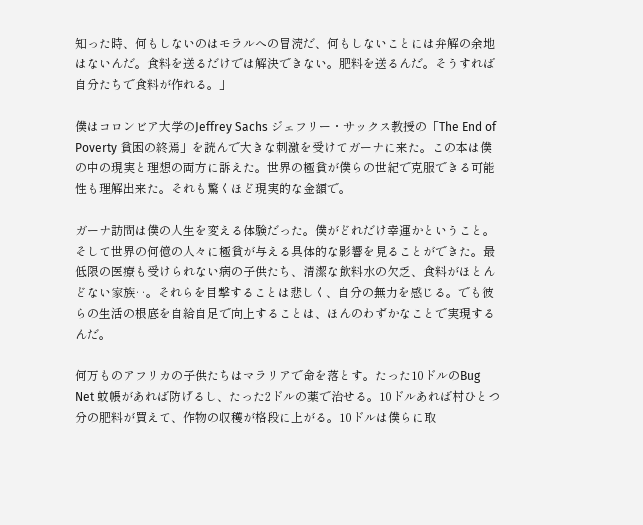知った時、何もしないのはモラルへの冒涜だ、何もしないことには弁解の余地はないんだ。食料を送るだけでは解決できない。肥料を送るんだ。そうすれば自分たちで食料が作れる。」

僕はコロンビア大学のJeffrey Sachs ジェフリー・サックス教授の「The End of Poverty 貧困の終焉」を読んで大きな刺激を受けてガーナに来た。この本は僕の中の現実と理想の両方に訴えた。世界の極貧が僕らの世紀で克服できる可能性も理解出来た。それも驚くほど現実的な金額で。

ガーナ訪問は僕の人生を変える体験だった。僕がどれだけ幸運かということ。そして世界の何億の人々に極貧が与える具体的な影響を見ることができた。最低限の医療も受けられない病の子供たち、清潔な飲料水の欠乏、食料がほとんどない家族‥。それらを目撃することは悲しく、自分の無力を感じる。でも彼らの生活の根底を自給自足で向上することは、ほんのわずかなことで実現するんだ。

何万ものアフリカの子供たちはマラリアで命を落とす。たった10ドルのBug Net 蚊帳があれば防げるし、たった2ドルの薬で治せる。10ドルあれば村ひとつ分の肥料が買えて、作物の収穫が格段に上がる。10ドルは僕らに取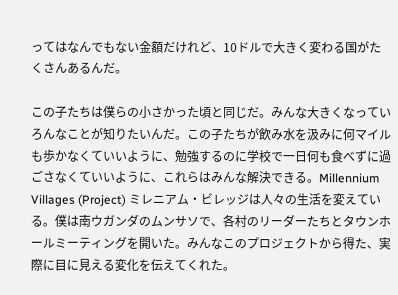ってはなんでもない金額だけれど、10ドルで大きく変わる国がたくさんあるんだ。

この子たちは僕らの小さかった頃と同じだ。みんな大きくなっていろんなことが知りたいんだ。この子たちが飲み水を汲みに何マイルも歩かなくていいように、勉強するのに学校で一日何も食べずに過ごさなくていいように、これらはみんな解決できる。Millennium Villages (Project) ミレニアム・ビレッジは人々の生活を変えている。僕は南ウガンダのムンサソで、各村のリーダーたちとタウンホールミーティングを開いた。みんなこのプロジェクトから得た、実際に目に見える変化を伝えてくれた。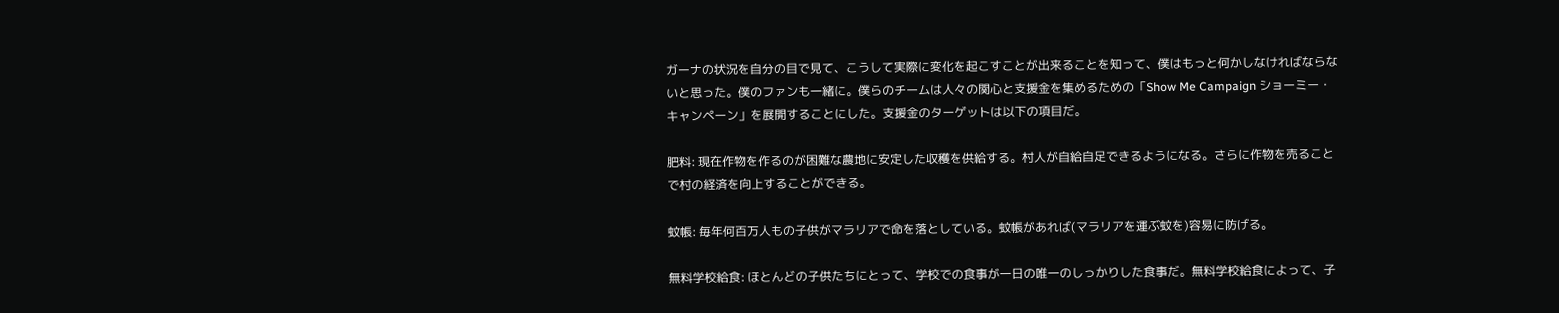ガーナの状況を自分の目で見て、こうして実際に変化を起こすことが出来ることを知って、僕はもっと何かしなければならないと思った。僕のファンも一緒に。僕らのチームは人々の関心と支援金を集めるための「Show Me Campaign ショーミー・キャンペーン」を展開することにした。支援金のターゲットは以下の項目だ。

肥料: 現在作物を作るのが困難な農地に安定した収穫を供給する。村人が自給自足できるようになる。さらに作物を売ることで村の経済を向上することができる。

蚊帳: 毎年何百万人もの子供がマラリアで命を落としている。蚊帳があれば(マラリアを運ぶ蚊を)容易に防げる。

無料学校給食: ほとんどの子供たちにとって、学校での食事が一日の唯一のしっかりした食事だ。無料学校給食によって、子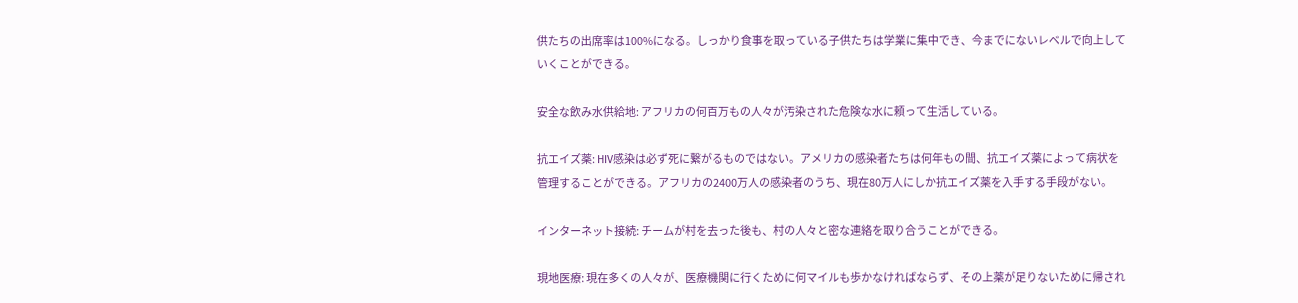供たちの出席率は100%になる。しっかり食事を取っている子供たちは学業に集中でき、今までにないレベルで向上していくことができる。

安全な飲み水供給地: アフリカの何百万もの人々が汚染された危険な水に頼って生活している。

抗エイズ薬: HIV感染は必ず死に繋がるものではない。アメリカの感染者たちは何年もの間、抗エイズ薬によって病状を管理することができる。アフリカの2400万人の感染者のうち、現在80万人にしか抗エイズ薬を入手する手段がない。

インターネット接続: チームが村を去った後も、村の人々と密な連絡を取り合うことができる。

現地医療: 現在多くの人々が、医療機関に行くために何マイルも歩かなければならず、その上薬が足りないために帰され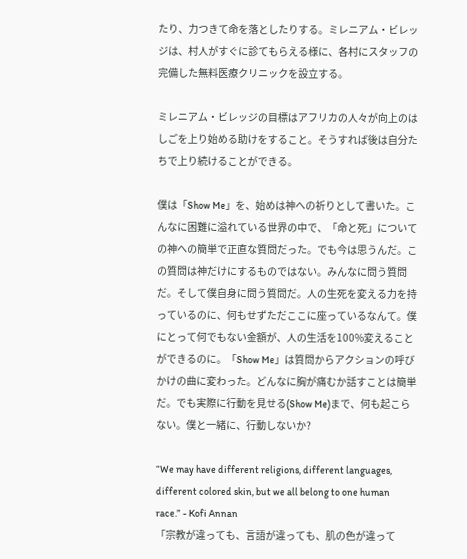たり、力つきて命を落としたりする。ミレニアム・ビレッジは、村人がすぐに診てもらえる様に、各村にスタッフの完備した無料医療クリニックを設立する。

ミレニアム・ビレッジの目標はアフリカの人々が向上のはしごを上り始める助けをすること。そうすれば後は自分たちで上り続けることができる。

僕は「Show Me」を、始めは神への祈りとして書いた。こんなに困難に溢れている世界の中で、「命と死」についての神への簡単で正直な質問だった。でも今は思うんだ。この質問は神だけにするものではない。みんなに問う質問だ。そして僕自身に問う質問だ。人の生死を変える力を持っているのに、何もせずただここに座っているなんて。僕にとって何でもない金額が、人の生活を100%変えることができるのに。「Show Me」は質問からアクションの呼びかけの曲に変わった。どんなに胸が痛むか話すことは簡単だ。でも実際に行動を見せる(Show Me)まで、何も起こらない。僕と一緒に、行動しないか?

“We may have different religions, different languages, different colored skin, but we all belong to one human race.” - Kofi Annan
「宗教が違っても、言語が違っても、肌の色が違って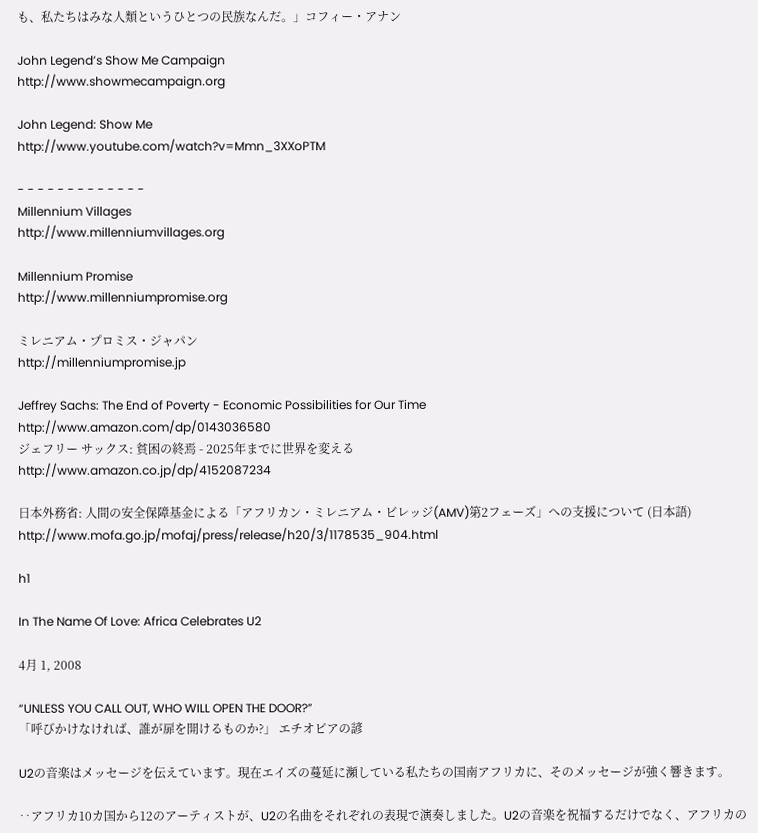も、私たちはみな人類というひとつの民族なんだ。」コフィー・アナン

John Legend’s Show Me Campaign
http://www.showmecampaign.org

John Legend: Show Me
http://www.youtube.com/watch?v=Mmn_3XXoPTM

- - - - - - - - - - - - -
Millennium Villages
http://www.millenniumvillages.org

Millennium Promise
http://www.millenniumpromise.org

ミレニアム・プロミス・ジャパン
http://millenniumpromise.jp

Jeffrey Sachs: The End of Poverty - Economic Possibilities for Our Time
http://www.amazon.com/dp/0143036580
ジェフリー サックス: 貧困の終焉 - 2025年までに世界を変える
http://www.amazon.co.jp/dp/4152087234

日本外務省: 人間の安全保障基金による「アフリカン・ミレニアム・ビレッジ(AMV)第2フェーズ」への支援について (日本語)
http://www.mofa.go.jp/mofaj/press/release/h20/3/1178535_904.html

h1

In The Name Of Love: Africa Celebrates U2

4月 1, 2008

“UNLESS YOU CALL OUT, WHO WILL OPEN THE DOOR?”
「呼びかけなければ、誰が扉を開けるものか?」 エチオピアの諺

U2の音楽はメッセージを伝えています。現在エイズの蔓延に瀕している私たちの国南アフリカに、そのメッセージが強く響きます。

‥アフリカ10カ国から12のアーティストが、U2の名曲をそれぞれの表現で演奏しました。U2の音楽を祝福するだけでなく、アフリカの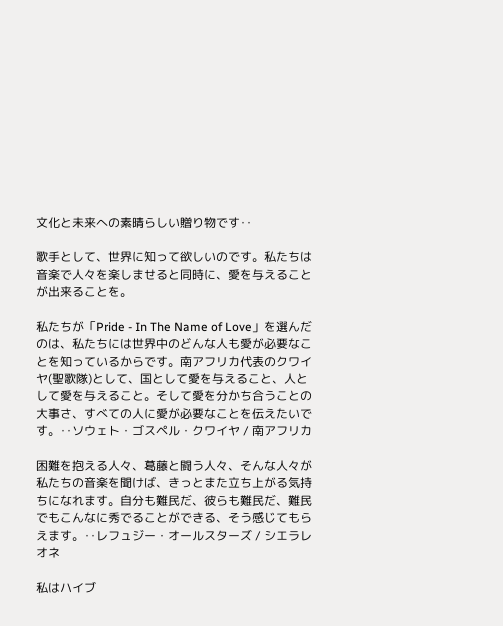文化と未来への素晴らしい贈り物です‥

歌手として、世界に知って欲しいのです。私たちは音楽で人々を楽しませると同時に、愛を与えることが出来ることを。

私たちが「Pride - In The Name of Love」を選んだのは、私たちには世界中のどんな人も愛が必要なことを知っているからです。南アフリカ代表のクワイヤ(聖歌隊)として、国として愛を与えること、人として愛を与えること。そして愛を分かち合うことの大事さ、すべての人に愛が必要なことを伝えたいです。‥ソウェト・ゴスペル・クワイヤ / 南アフリカ

困難を抱える人々、葛藤と闘う人々、そんな人々が私たちの音楽を聞けば、きっとまた立ち上がる気持ちになれます。自分も難民だ、彼らも難民だ、難民でもこんなに秀でることができる、そう感じてもらえます。‥レフュジー・オールスターズ / シエラレオネ

私はハイブ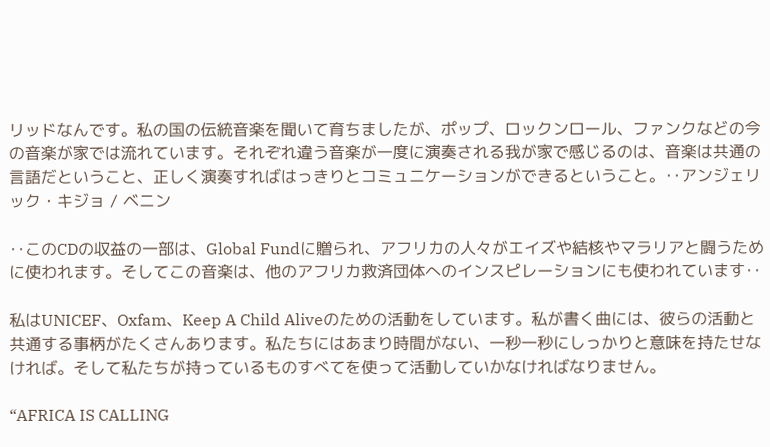リッドなんです。私の国の伝統音楽を聞いて育ちましたが、ポップ、ロックンロール、ファンクなどの今の音楽が家では流れています。それぞれ違う音楽が一度に演奏される我が家で感じるのは、音楽は共通の言語だということ、正しく演奏すればはっきりとコミュニケーションができるということ。‥アンジェリック・キジョ / ベニン

‥このCDの収益の一部は、Global Fundに贈られ、アフリカの人々がエイズや結核やマラリアと闘うために使われます。そしてこの音楽は、他のアフリカ救済団体へのインスピレーションにも使われています‥

私はUNICEF、Oxfam、Keep A Child Aliveのための活動をしています。私が書く曲には、彼らの活動と共通する事柄がたくさんあります。私たちにはあまり時間がない、一秒一秒にしっかりと意味を持たせなければ。そして私たちが持っているものすべてを使って活動していかなければなりません。

“AFRICA IS CALLING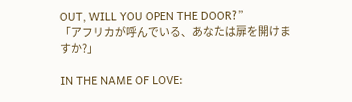OUT, WILL YOU OPEN THE DOOR?”
「アフリカが呼んでいる、あなたは扉を開けますか?」

IN THE NAME OF LOVE: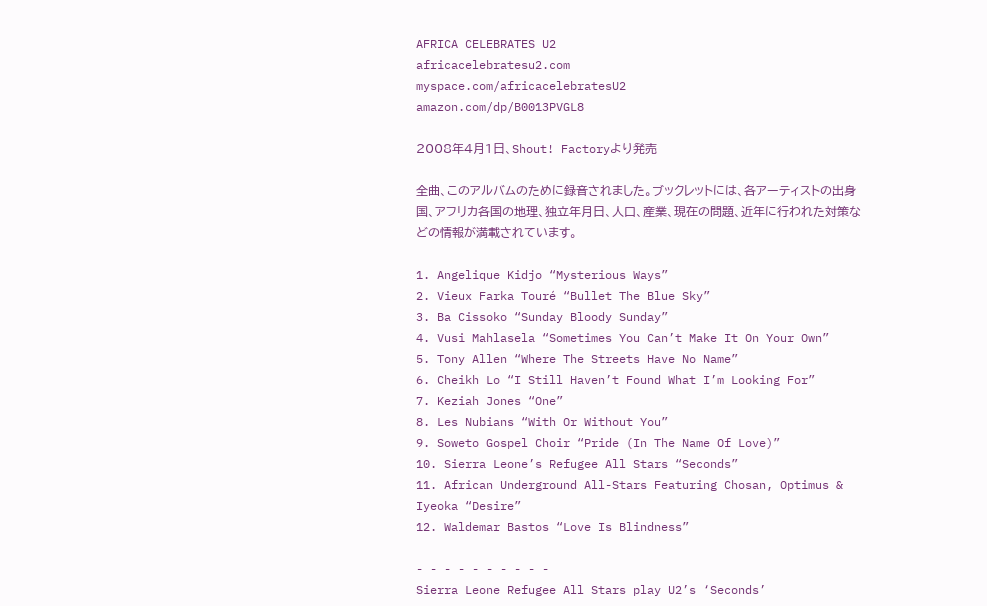AFRICA CELEBRATES U2
africacelebratesu2.com
myspace.com/africacelebratesU2
amazon.com/dp/B0013PVGL8

2008年4月1日、Shout! Factoryより発売

全曲、このアルバムのために録音されました。ブックレットには、各アーティストの出身国、アフリカ各国の地理、独立年月日、人口、産業、現在の問題、近年に行われた対策などの情報が満載されています。

1. Angelique Kidjo “Mysterious Ways”
2. Vieux Farka Touré “Bullet The Blue Sky”
3. Ba Cissoko “Sunday Bloody Sunday”
4. Vusi Mahlasela “Sometimes You Can’t Make It On Your Own”
5. Tony Allen “Where The Streets Have No Name”
6. Cheikh Lo “I Still Haven’t Found What I’m Looking For”
7. Keziah Jones “One”
8. Les Nubians “With Or Without You”
9. Soweto Gospel Choir “Pride (In The Name Of Love)”
10. Sierra Leone’s Refugee All Stars “Seconds”
11. African Underground All-Stars Featuring Chosan, Optimus & Iyeoka “Desire”
12. Waldemar Bastos “Love Is Blindness”

- - - - - - - - - -
Sierra Leone Refugee All Stars play U2’s ‘Seconds’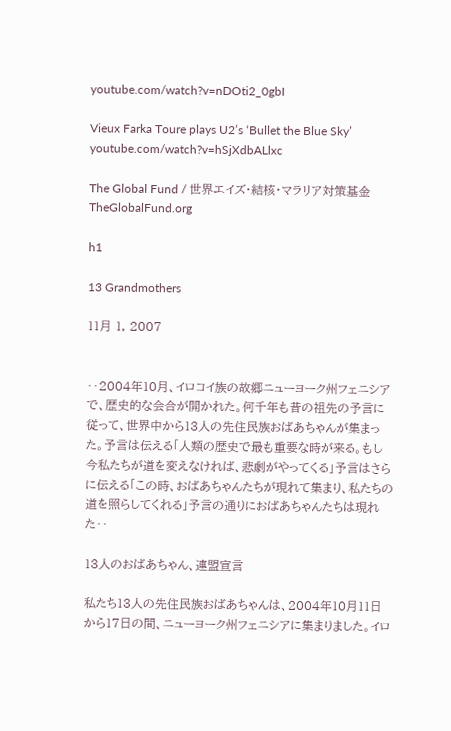youtube.com/watch?v=nDOti2_0gbI

Vieux Farka Toure plays U2’s ‘Bullet the Blue Sky’
youtube.com/watch?v=hSjXdbALlxc

The Global Fund / 世界エイズ・結核・マラリア対策基金
TheGlobalFund.org

h1

13 Grandmothers

11月 1, 2007


‥2004年10月、イロコイ族の故郷ニューヨーク州フェニシアで、歴史的な会合が開かれた。何千年も昔の祖先の予言に従って、世界中から13人の先住民族おばあちゃんが集まった。予言は伝える「人類の歴史で最も重要な時が来る。もし今私たちが道を変えなければ、悲劇がやってくる」予言はさらに伝える「この時、おばあちゃんたちが現れて集まり、私たちの道を照らしてくれる」予言の通りにおばあちゃんたちは現れた‥

13人のおばあちゃん、連盟宣言

私たち13人の先住民族おばあちゃんは、2004年10月11日から17日の間、ニューヨーク州フェニシアに集まりました。イロ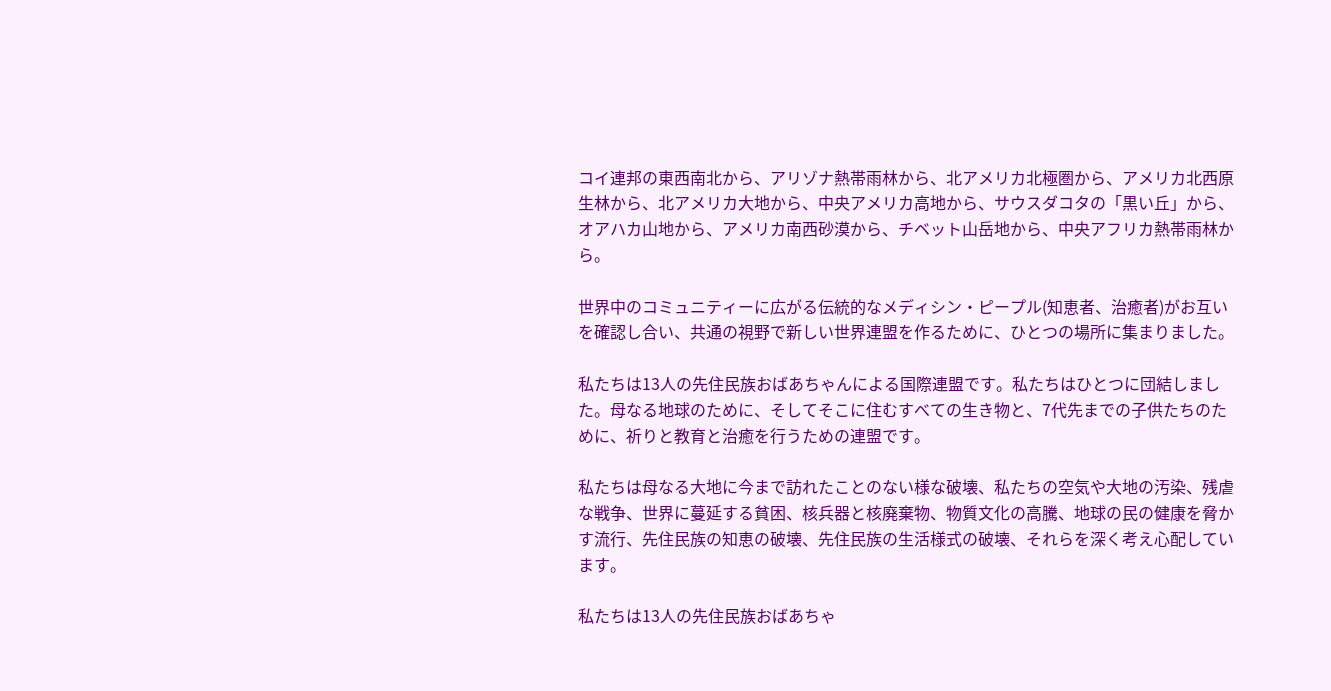コイ連邦の東西南北から、アリゾナ熱帯雨林から、北アメリカ北極圏から、アメリカ北西原生林から、北アメリカ大地から、中央アメリカ高地から、サウスダコタの「黒い丘」から、オアハカ山地から、アメリカ南西砂漠から、チベット山岳地から、中央アフリカ熱帯雨林から。

世界中のコミュニティーに広がる伝統的なメディシン・ピープル(知恵者、治癒者)がお互いを確認し合い、共通の視野で新しい世界連盟を作るために、ひとつの場所に集まりました。

私たちは13人の先住民族おばあちゃんによる国際連盟です。私たちはひとつに団結しました。母なる地球のために、そしてそこに住むすべての生き物と、7代先までの子供たちのために、祈りと教育と治癒を行うための連盟です。

私たちは母なる大地に今まで訪れたことのない様な破壊、私たちの空気や大地の汚染、残虐な戦争、世界に蔓延する貧困、核兵器と核廃棄物、物質文化の高騰、地球の民の健康を脅かす流行、先住民族の知恵の破壊、先住民族の生活様式の破壊、それらを深く考え心配しています。

私たちは13人の先住民族おばあちゃ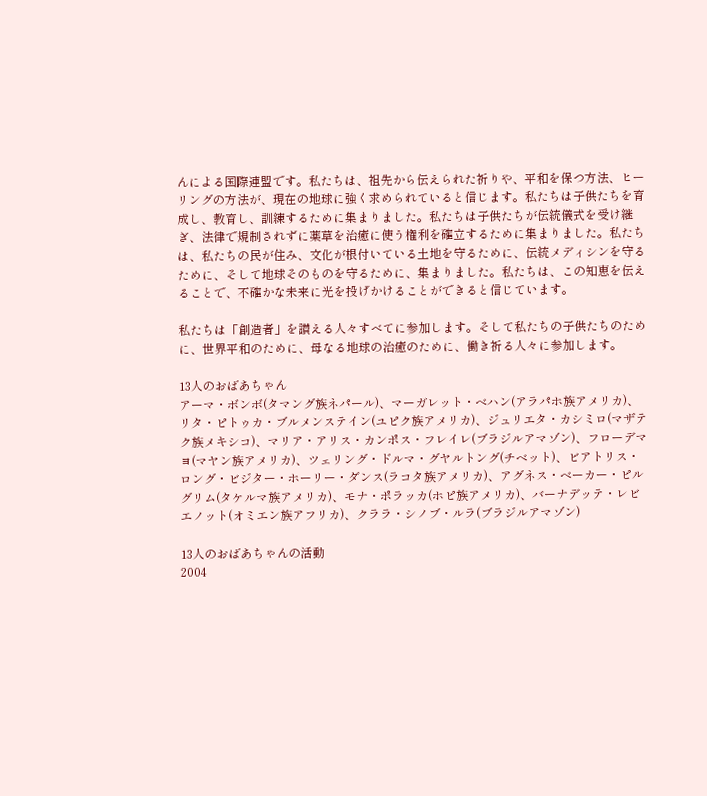んによる国際連盟です。私たちは、祖先から伝えられた祈りや、平和を保つ方法、ヒーリングの方法が、現在の地球に強く求められていると信じます。私たちは子供たちを育成し、教育し、訓練するために集まりました。私たちは子供たちが伝統儀式を受け継ぎ、法律で規制されずに薬草を治癒に使う権利を確立するために集まりました。私たちは、私たちの民が住み、文化が根付いている土地を守るために、伝統メディシンを守るために、そして地球そのものを守るために、集まりました。私たちは、この知恵を伝えることで、不確かな未来に光を投げかけることができると信じています。

私たちは「創造者」を讃える人々すべてに参加します。そして私たちの子供たちのために、世界平和のために、母なる地球の治癒のために、働き祈る人々に参加します。

13人のおばあちゃん
アーマ・ボンボ(タマング族ネパール)、マーガレット・ベハン(アラパホ族アメリカ)、リタ・ピトゥカ・ブルメンステイン(ユピク族アメリカ)、ジュリエタ・カシミロ(マザテク族メキシコ)、マリア・アリス・カンポス・フレイレ(ブラジルアマゾン)、フローデマヨ(マヤン族アメリカ)、ツェリング・ドルマ・グヤルトング(チベット)、ビアトリス・ロング・ビジター・ホーリー・ダンス(ラコタ族アメリカ)、アグネス・ベーカー・ピルグリム(タケルマ族アメリカ)、モナ・ポラッカ(ホピ族アメリカ)、バーナデッテ・レビエノット(オミエン族アフリカ)、クララ・シノブ・ルラ(ブラジルアマゾン)

13人のおばあちゃんの活動
2004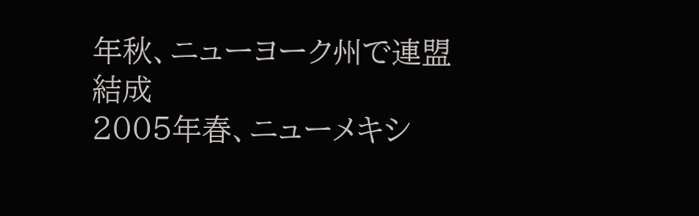年秋、ニューヨーク州で連盟結成
2005年春、ニューメキシ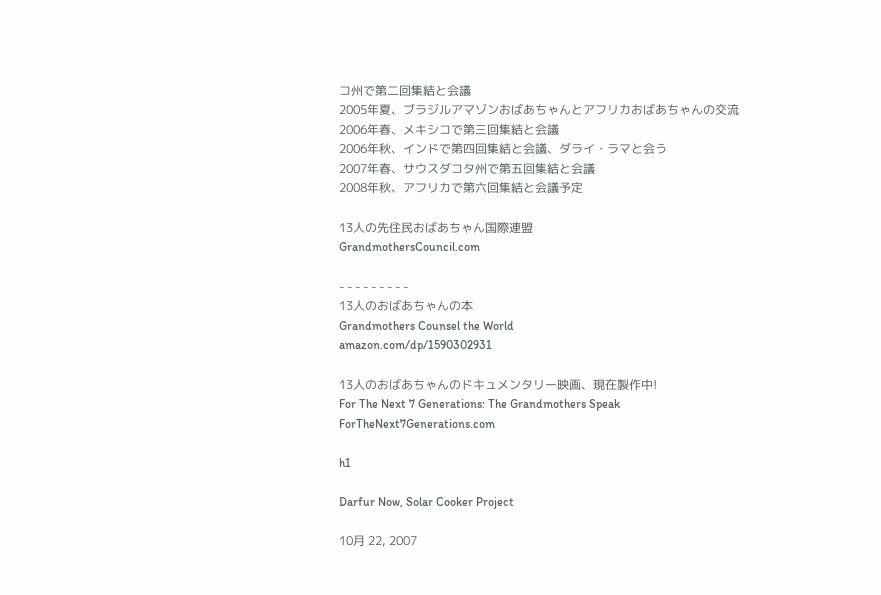コ州で第二回集結と会議
2005年夏、ブラジルアマゾンおばあちゃんとアフリカおばあちゃんの交流
2006年春、メキシコで第三回集結と会議
2006年秋、インドで第四回集結と会議、ダライ・ラマと会う
2007年春、サウスダコタ州で第五回集結と会議
2008年秋、アフリカで第六回集結と会議予定

13人の先住民おばあちゃん国際連盟
GrandmothersCouncil.com

- - - - - - - - -
13人のおばあちゃんの本
Grandmothers Counsel the World
amazon.com/dp/1590302931

13人のおばあちゃんのドキュメンタリー映画、現在製作中!
For The Next 7 Generations: The Grandmothers Speak
ForTheNext7Generations.com

h1

Darfur Now, Solar Cooker Project

10月 22, 2007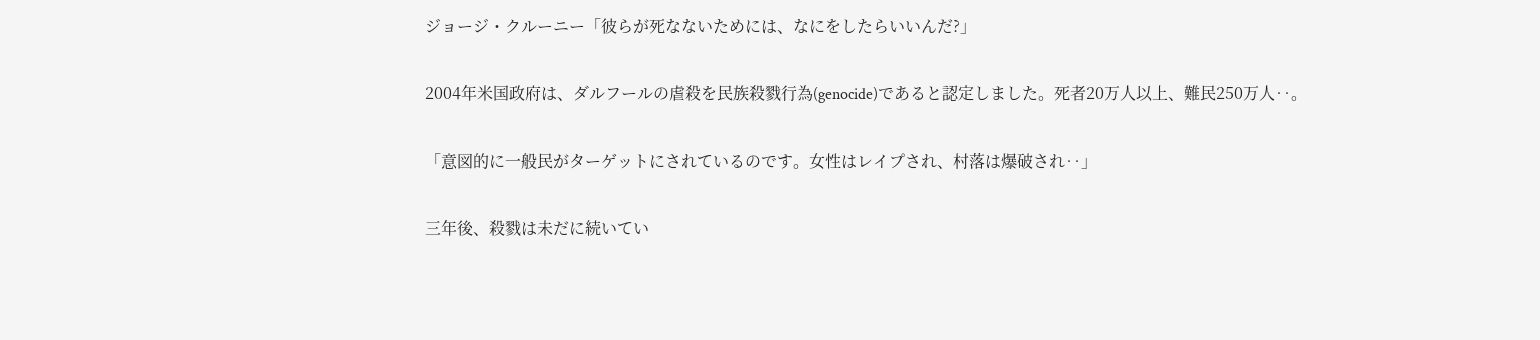ジョージ・クルーニー「彼らが死なないためには、なにをしたらいいんだ?」

2004年米国政府は、ダルフールの虐殺を民族殺戮行為(genocide)であると認定しました。死者20万人以上、難民250万人‥。

「意図的に一般民がターゲットにされているのです。女性はレイプされ、村落は爆破され‥」

三年後、殺戮は未だに続いてい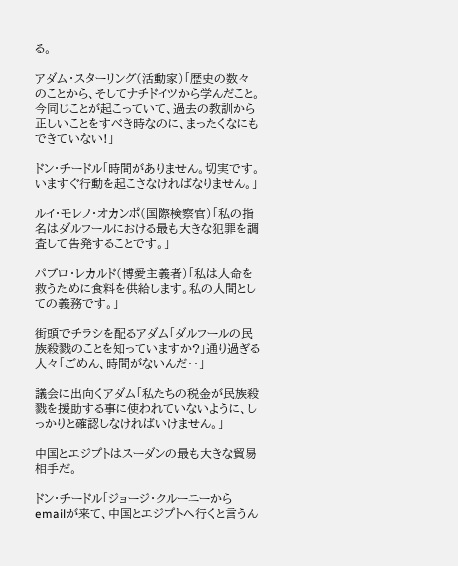る。

アダム・スターリング(活動家)「歴史の数々のことから、そしてナチドイツから学んだこと。今同じことが起こっていて、過去の教訓から正しいことをすべき時なのに、まったくなにもできていない!」

ドン・チードル「時間がありません。切実です。いますぐ行動を起こさなければなりません。」

ルイ・モレノ・オカンポ(国際検察官)「私の指名はダルフールにおける最も大きな犯罪を調査して告発することです。」

パブロ・レカルド(博愛主義者)「私は人命を救うために食料を供給します。私の人間としての義務です。」

街頭でチラシを配るアダム「ダルフールの民族殺戮のことを知っていますか?」通り過ぎる人々「ごめん、時間がないんだ‥」

議会に出向くアダム「私たちの税金が民族殺戮を援助する事に使われていないように、しっかりと確認しなければいけません。」

中国とエジプトはスーダンの最も大きな貿易相手だ。

ドン・チードル「ジョージ・クルーニーからemailが来て、中国とエジプトへ行くと言うん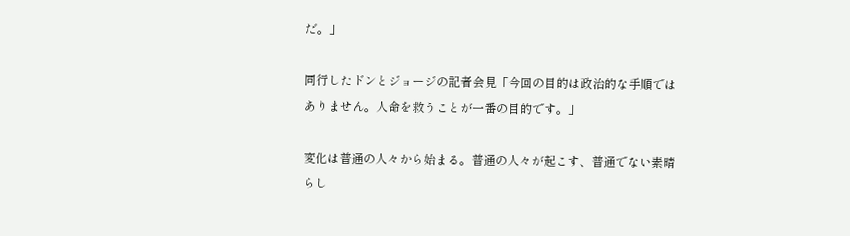だ。」

同行したドンとジョージの記者会見「今回の目的は政治的な手順ではありません。人命を救うことが一番の目的です。」

変化は普通の人々から始まる。普通の人々が起こす、普通でない素晴らし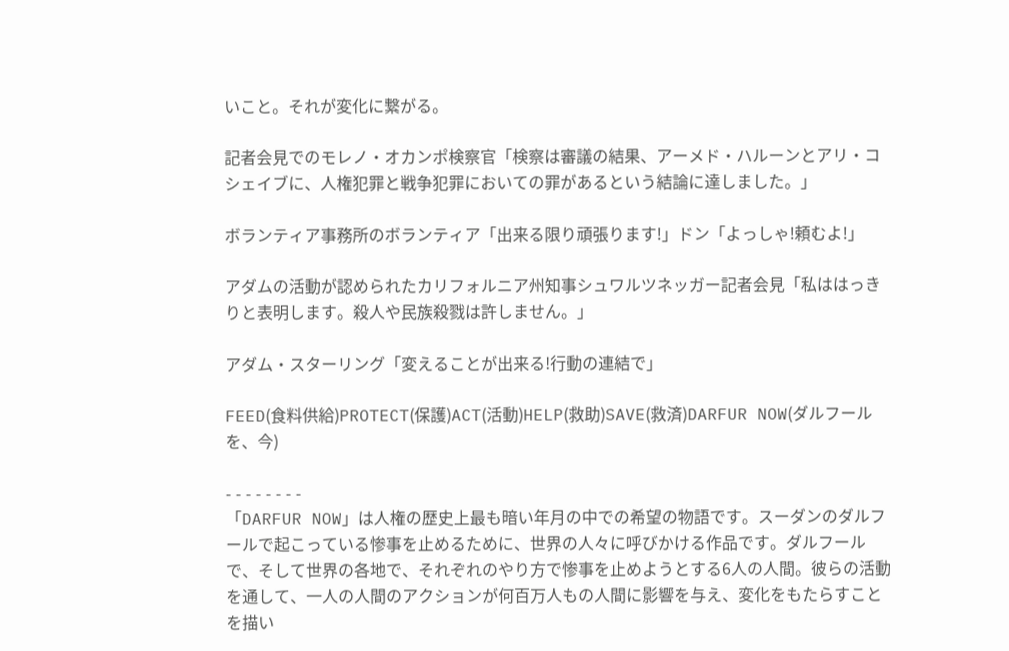いこと。それが変化に繋がる。

記者会見でのモレノ・オカンポ検察官「検察は審議の結果、アーメド・ハルーンとアリ・コシェイブに、人権犯罪と戦争犯罪においての罪があるという結論に達しました。」

ボランティア事務所のボランティア「出来る限り頑張ります!」ドン「よっしゃ!頼むよ!」

アダムの活動が認められたカリフォルニア州知事シュワルツネッガー記者会見「私ははっきりと表明します。殺人や民族殺戮は許しません。」

アダム・スターリング「変えることが出来る!行動の連結で」

FEED(食料供給)PROTECT(保護)ACT(活動)HELP(救助)SAVE(救済)DARFUR NOW(ダルフールを、今)

- - - - - - - -
「DARFUR NOW」は人権の歴史上最も暗い年月の中での希望の物語です。スーダンのダルフールで起こっている惨事を止めるために、世界の人々に呼びかける作品です。ダルフールで、そして世界の各地で、それぞれのやり方で惨事を止めようとする6人の人間。彼らの活動を通して、一人の人間のアクションが何百万人もの人間に影響を与え、変化をもたらすことを描い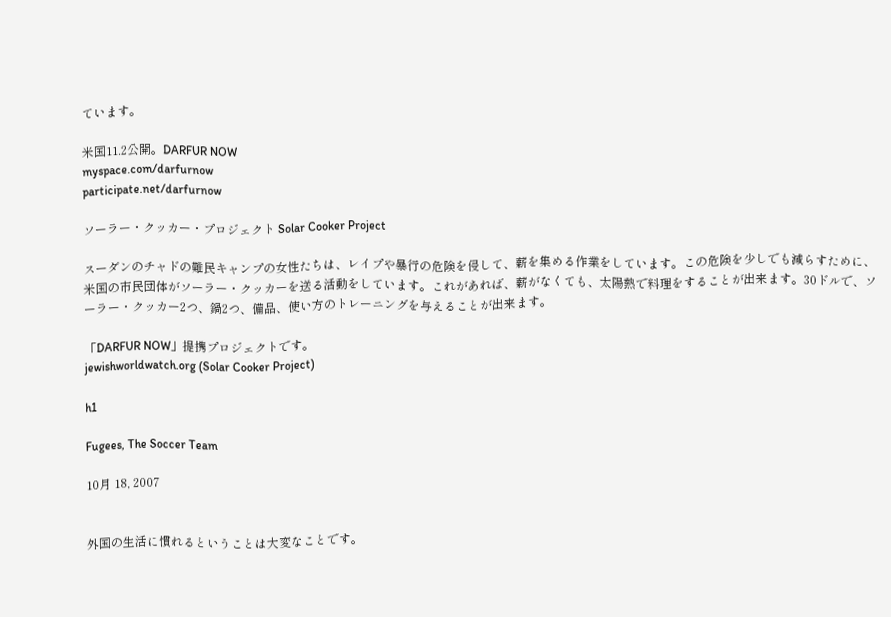ています。

米国11.2公開。DARFUR NOW
myspace.com/darfurnow
participate.net/darfurnow

ソーラー・クッカー・プロジェクト Solar Cooker Project

スーダンのチャドの難民キャンプの女性たちは、レイプや暴行の危険を侵して、薪を集める作業をしています。この危険を少しでも減らすために、米国の市民団体がソーラー・クッカーを送る活動をしています。これがあれば、薪がなくても、太陽熱で料理をすることが出来ます。30ドルで、ソーラー・クッカー2つ、鍋2つ、備品、使い方のトレーニングを与えることが出来ます。

「DARFUR NOW」提携プロジェクトです。
jewishworldwatch.org (Solar Cooker Project)

h1

Fugees, The Soccer Team

10月 18, 2007


外国の生活に慣れるということは大変なことです。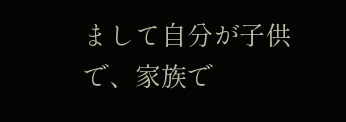まして自分が子供で、家族で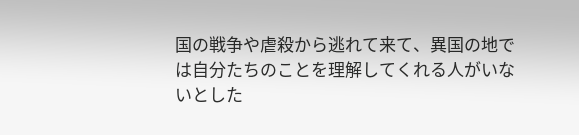国の戦争や虐殺から逃れて来て、異国の地では自分たちのことを理解してくれる人がいないとした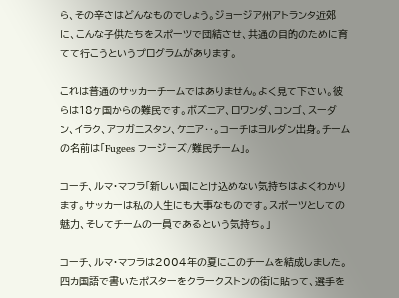ら、その辛さはどんなものでしょう。ジョージア州アトランタ近郊に、こんな子供たちをスポーツで団結させ、共通の目的のために育てて行こうというプログラムがあります。

これは普通のサッカーチームではありません。よく見て下さい。彼らは18ヶ国からの難民です。ボズニア、ロワンダ、コンゴ、スーダン、イラク、アフガニスタン、ケニア‥。コーチはヨルダン出身。チームの名前は「Fugees フージーズ/難民チーム」。

コーチ、ルマ・マフラ「新しい国にとけ込めない気持ちはよくわかります。サッカーは私の人生にも大事なものです。スポーツとしての魅力、そしてチームの一員であるという気持ち。」

コーチ、ルマ・マフラは2004年の夏にこのチームを結成しました。四カ国語で書いたポスターをクラークストンの街に貼って、選手を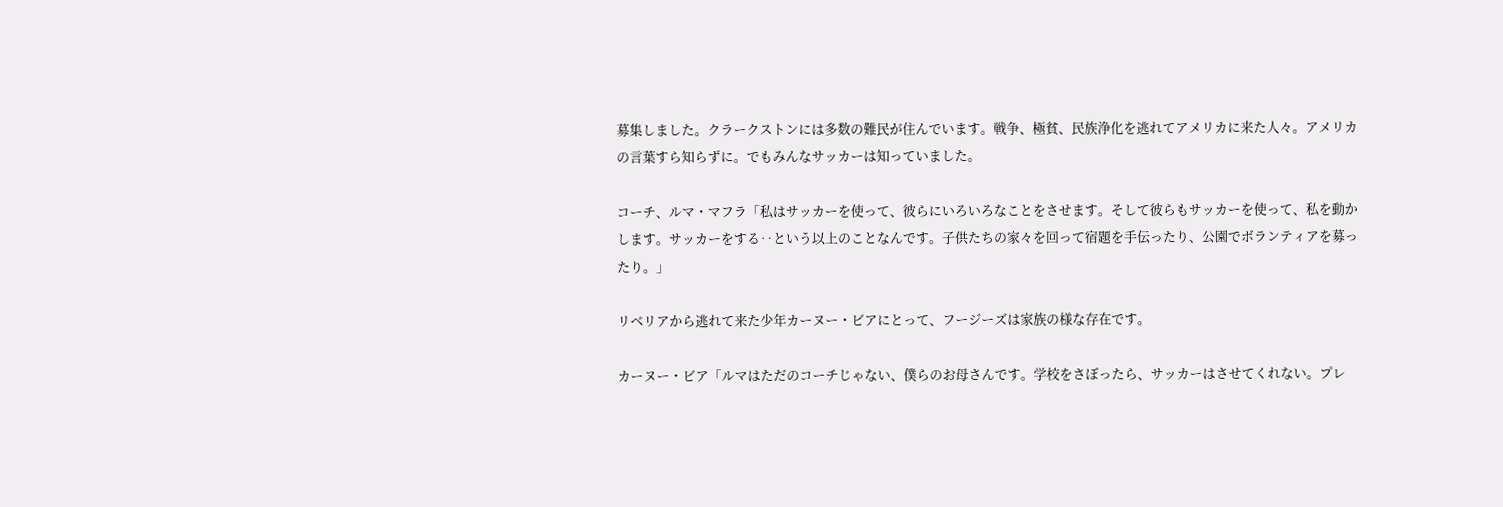募集しました。クラークストンには多数の難民が住んでいます。戦争、極貧、民族浄化を逃れてアメリカに来た人々。アメリカの言葉すら知らずに。でもみんなサッカーは知っていました。

コーチ、ルマ・マフラ「私はサッカーを使って、彼らにいろいろなことをさせます。そして彼らもサッカーを使って、私を動かします。サッカーをする‥という以上のことなんです。子供たちの家々を回って宿題を手伝ったり、公園でボランティアを募ったり。」

リベリアから逃れて来た少年カーヌー・ビアにとって、フージーズは家族の様な存在です。

カーヌー・ビア「ルマはただのコーチじゃない、僕らのお母さんです。学校をさぼったら、サッカーはさせてくれない。プレ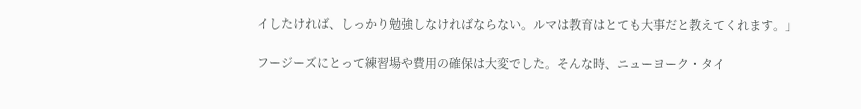イしたければ、しっかり勉強しなければならない。ルマは教育はとても大事だと教えてくれます。」

フージーズにとって練習場や費用の確保は大変でした。そんな時、ニューヨーク・タイ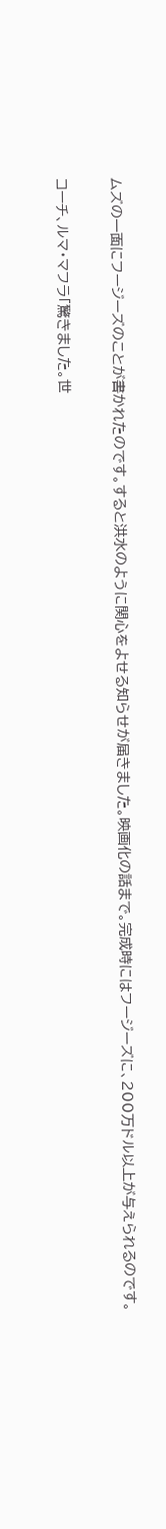ムズの一面にフージーズのことが書かれたのです。すると洪水のように関心をよせる知らせが届きました。映画化の話まで。完成時にはフージーズに、200万ドル以上が与えられるのです。

コーチ、ルマ・マフラ「驚きました。世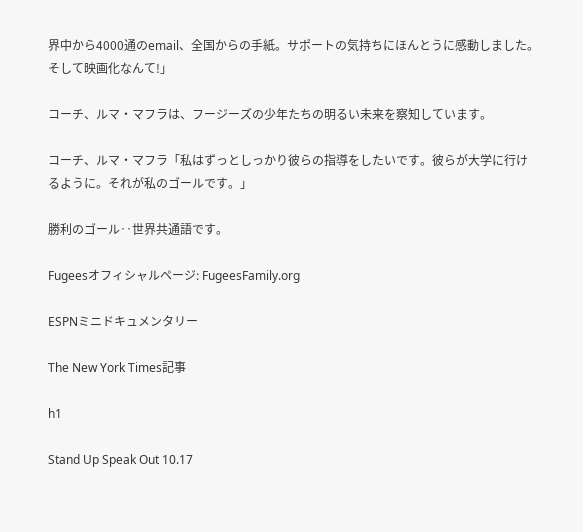界中から4000通のemail、全国からの手紙。サポートの気持ちにほんとうに感動しました。そして映画化なんて!」

コーチ、ルマ・マフラは、フージーズの少年たちの明るい未来を察知しています。

コーチ、ルマ・マフラ「私はずっとしっかり彼らの指導をしたいです。彼らが大学に行けるように。それが私のゴールです。」

勝利のゴール‥世界共通語です。

Fugeesオフィシャルページ: FugeesFamily.org

ESPNミニドキュメンタリー

The New York Times記事

h1

Stand Up Speak Out 10.17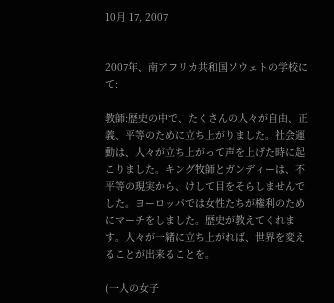10月 17, 2007


2007年、南アフリカ共和国ソウェトの学校にて:

教師:歴史の中で、たくさんの人々が自由、正義、平等のために立ち上がりました。社会運動は、人々が立ち上がって声を上げた時に起こりました。キング牧師とガンディーは、不平等の現実から、けして目をそらしませんでした。ヨーロッパでは女性たちが権利のためにマーチをしました。歴史が教えてくれます。人々が一緒に立ち上がれば、世界を変えることが出来ることを。

(一人の女子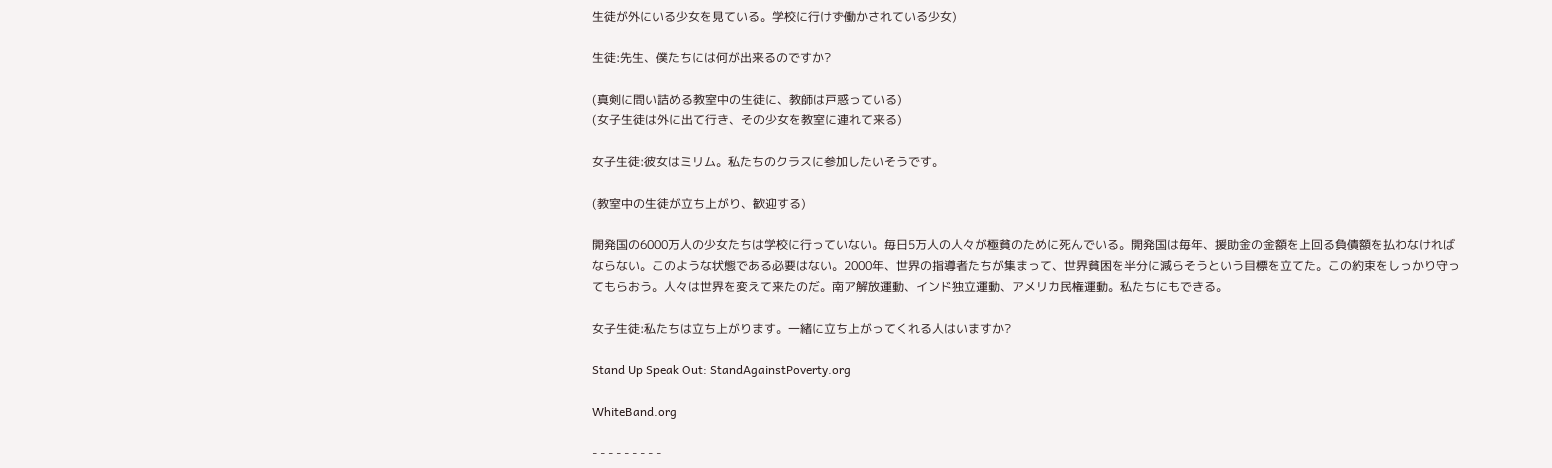生徒が外にいる少女を見ている。学校に行けず働かされている少女)

生徒:先生、僕たちには何が出来るのですか?

(真剣に問い詰める教室中の生徒に、教師は戸惑っている)
(女子生徒は外に出て行き、その少女を教室に連れて来る)

女子生徒:彼女はミリム。私たちのクラスに参加したいそうです。

(教室中の生徒が立ち上がり、歓迎する)

開発国の6000万人の少女たちは学校に行っていない。毎日5万人の人々が極貧のために死んでいる。開発国は毎年、援助金の金額を上回る負債額を払わなければならない。このような状態である必要はない。2000年、世界の指導者たちが集まって、世界貧困を半分に減らそうという目標を立てた。この約束をしっかり守ってもらおう。人々は世界を変えて来たのだ。南ア解放運動、インド独立運動、アメリカ民権運動。私たちにもできる。

女子生徒:私たちは立ち上がります。一緒に立ち上がってくれる人はいますか?

Stand Up Speak Out: StandAgainstPoverty.org

WhiteBand.org

- - - - - - - - -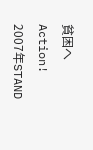貧困へAction! 2007年STAND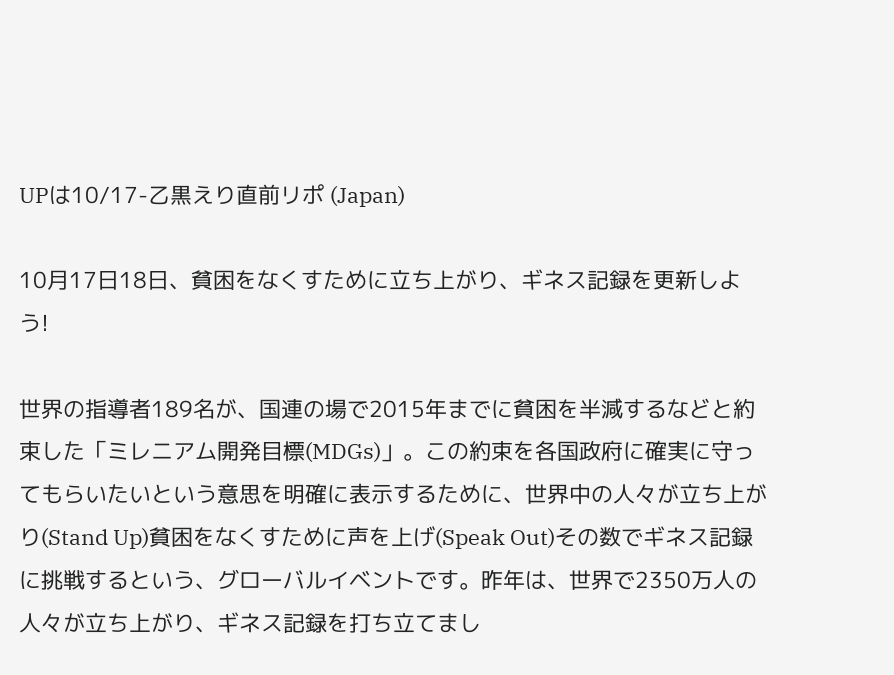UPは10/17-乙黒えり直前リポ (Japan)

10月17日18日、貧困をなくすために立ち上がり、ギネス記録を更新しよう!

世界の指導者189名が、国連の場で2015年までに貧困を半減するなどと約束した「ミレニアム開発目標(MDGs)」。この約束を各国政府に確実に守ってもらいたいという意思を明確に表示するために、世界中の人々が立ち上がり(Stand Up)貧困をなくすために声を上げ(Speak Out)その数でギネス記録に挑戦するという、グローバルイベントです。昨年は、世界で2350万人の人々が立ち上がり、ギネス記録を打ち立てまし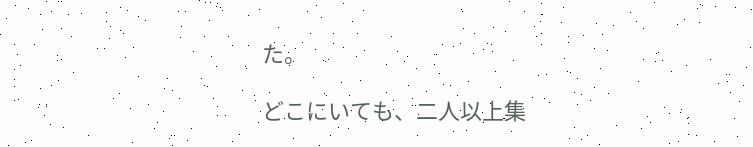た。

どこにいても、二人以上集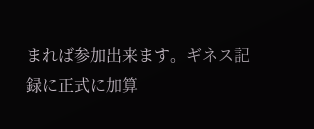まれば参加出来ます。ギネス記録に正式に加算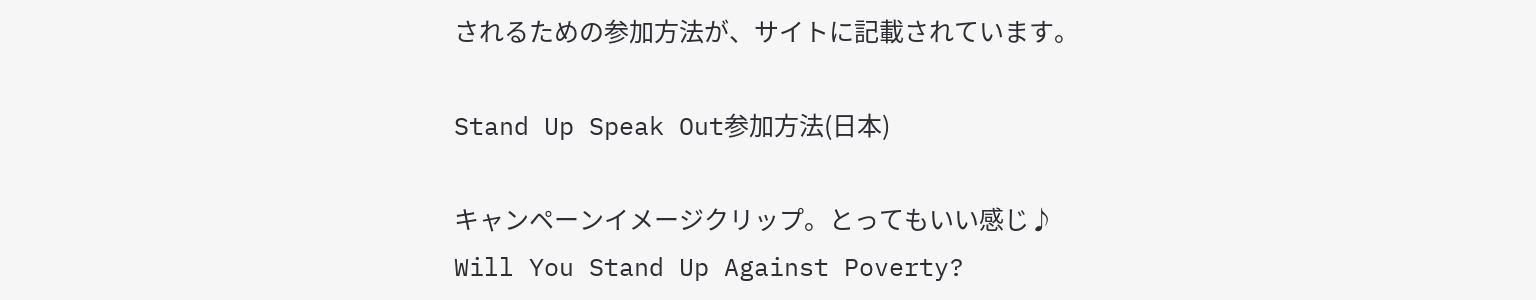されるための参加方法が、サイトに記載されています。

Stand Up Speak Out参加方法(日本)

キャンペーンイメージクリップ。とってもいい感じ♪
Will You Stand Up Against Poverty?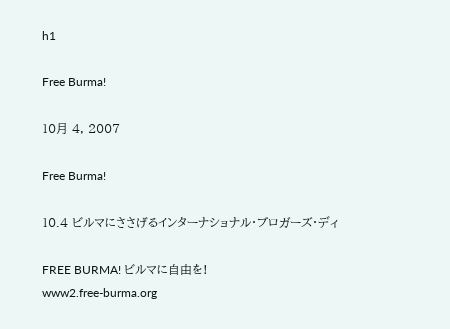h1

Free Burma!

10月 4, 2007

Free Burma!

10.4 ビルマにささげるインターナショナル・ブロガーズ・ディ

FREE BURMA! ビルマに自由を!
www2.free-burma.org